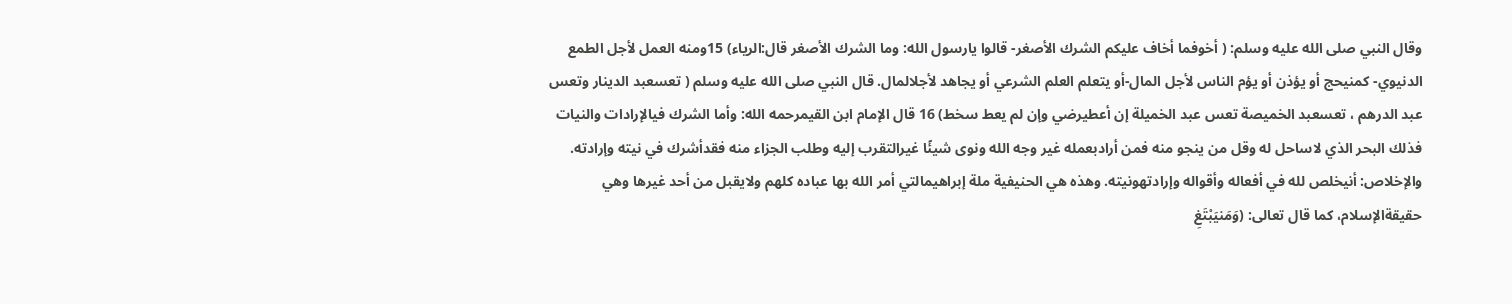وقال النبي صلى الله عليه وسلم: ( أخوفما أخاف عليكم الشرك الأصغر- قالوا يارسول الله: وما الشرك الأصغر قال:الرياء) 15ومنه العمل لأجل الطمع الدنيوي- كمنيحج أو يؤذن أو يؤم الناس لأجل المال-أو يتعلم العلم الشرعي أو يجاهد لأجلالمال. قال النبي صلى الله عليه وسلم ( تعسعبد الدينار وتعس عبد الدرهم ، تعسعبد الخميصة تعس عبد الخميلة إن أعطيرضي وإن لم يعط سخط) 16 قال الإمام ابن القيمرحمه الله: وأما الشرك فيالإرادات والنيات فذلك البحر الذي لاساحل له وقل من ينجو منه فمن أرادبعمله غير وجه الله ونوى شيئًا غيرالتقرب إليه وطلب الجزاء منه فقدأشرك في نيته وإرادته. والإخلاص: أنيخلص لله في أفعاله وأقواله وإرادتهونيته. وهذه هي الحنيفية ملة إبراهيمالتي أمر الله بها عباده كلهم ولايقبل من أحد غيرها وهي حقيقةالإسلام، كما قال تعالى: (وَمَنيَبْتَغِ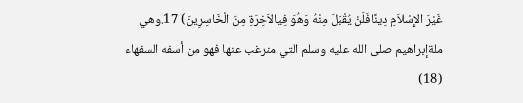غَيْرَ الإِسْلاَمِ دِينًافَلَنْ يُقْبَلَ مِنْهُ وَهُوَ فِيالاَخِرَةِ مِنَ الْخَاسِرِينَ) 17.وهي ملةإبراهيم صلى الله عليه وسلم التي منرغب عنها فهو من أسفه السفهاء (18)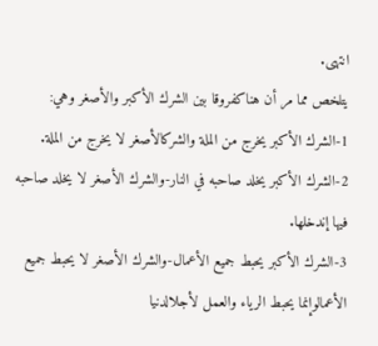انتهى.
يتلخص مما مر أن هناكفروقا بين الشرك الأكبر والأصغر وهي:
1-الشرك الأكبر يخرج من الملة والشركالأصغر لا يخرج من الملة.
2-الشرك الأكبر يخلد صاحبه في النار-والشرك الأصغر لا يخلد صاحبه فيها إندخلها.
3-الشرك الأكبر يحبط جميع الأعمال-والشرك الأصغر لا يحبط جميع الأعمالوإنما يحبط الرياء والعمل لأجلالدنيا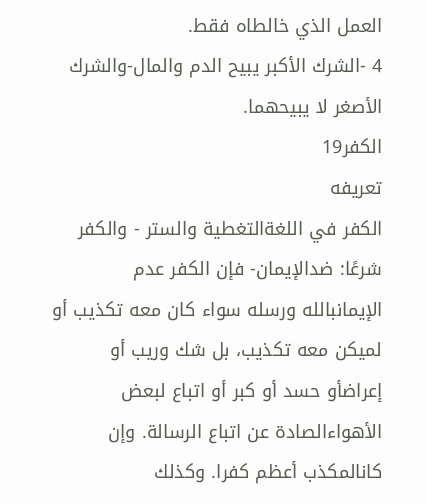العمل الذي خالطاه فقط.
4 -الشرك الأكبر يبيح الدم والمال-والشرك الأصغر لا يبيحهما.
الكفر19
تعريفه
الكفر في اللغةالتغطية والستر - والكفر شرعًا: ضدالإيمان- فإن الكفر عدم الإيمانبالله ورسله سواء كان معه تكذيب أو لميكن معه تكذيب، بل شك وريب أو إعراضأو حسد أو كبر أو اتباع لبعض الأهواءالصادة عن اتباع الرسالة. وإن كانالمكذب أعظم كفرا. وكذلك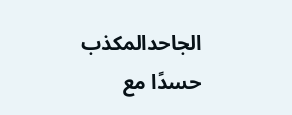الجاحدالمكذب حسدًا مع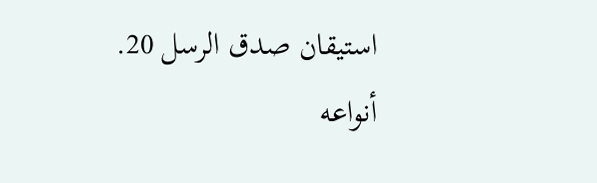استيقان صدق الرسل 20.
أنواعه